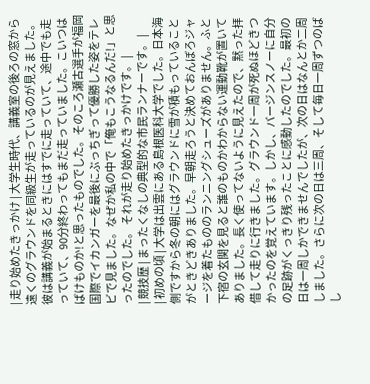| 走り始めたきっかけ | 大学生時代、講義室の後ろの窓から遠くのグラウンドを同級生が走っているのが見えました。彼は講義が始まるときにはすでに走っていて、途中でも走っていて、90分終わってもまだ走っていました。こいつはばけものか!と思ったものでした。そのころ瀬古選手が福岡国際でイカンガーを最後にぶっちぎって優勝した姿をテレビで見ました。なぜか私の中で「俺もこうなるんだ!」と思ったのでした。 それが走り始めたきっかけです。 |
| 競技歴 | まったくなしの典型的な市民ランナーです。 |
| 初めの頃 | 大学は出雲にある島根医科大学でした。日本海側ですから冬の朝にはグラウンドに雪が積もっていることがときどきありました。早朝走ろうと決めておんぼろジャージを着たもののランニングシューズがありません。ふと下宿の玄関を見ると誰のものかわからない運動靴が置いてありました。長く使ってないように見えたので、黙った拝借して走りに行きました。グラウンド一周が死ぬほどきつかったのを覚えています。しかし、バージンスノーに自分の足跡がくっきり残ったことに感動したのでした。最初の日は一周しかできませんでしたが、次の日はなんとか二周しました。さらに次の日は三周、そして毎日一周ずつのばし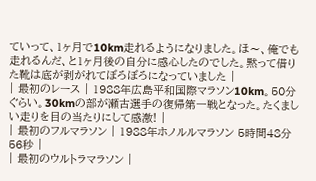ていって、1ヶ月で10km走れるようになりました。ほ〜、俺でも走れるんだ、と1ヶ月後の自分に感心したのでした。黙って借りた靴は底が剥がれてぼろぼろになっていました |
| 最初のレース | 1988年広島平和国際マラソン10km。50分ぐらい。30kmの部が瀬古選手の復帰第一戦となった。たくましい走りを目の当たりにして感激! |
| 最初のフルマラソン | 1988年ホノルルマラソン 5時間48分56秒 |
| 最初のウルトラマラソン |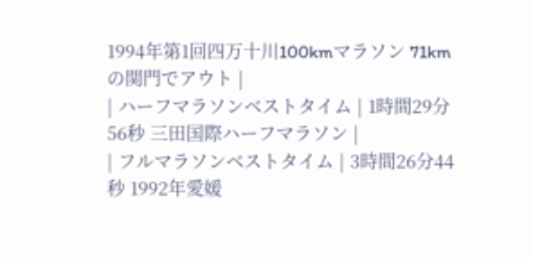1994年第1回四万十川100kmマラソン 71kmの関門でアウト |
| ハーフマラソンベストタイム | 1時間29分56秒 三田国際ハーフマラソン |
| フルマラソンベストタイム | 3時間26分44秒 1992年愛媛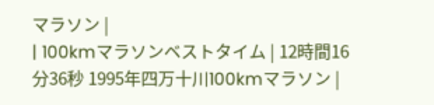マラソン |
| 100kmマラソンベストタイム | 12時間16分36秒 1995年四万十川100kmマラソン |